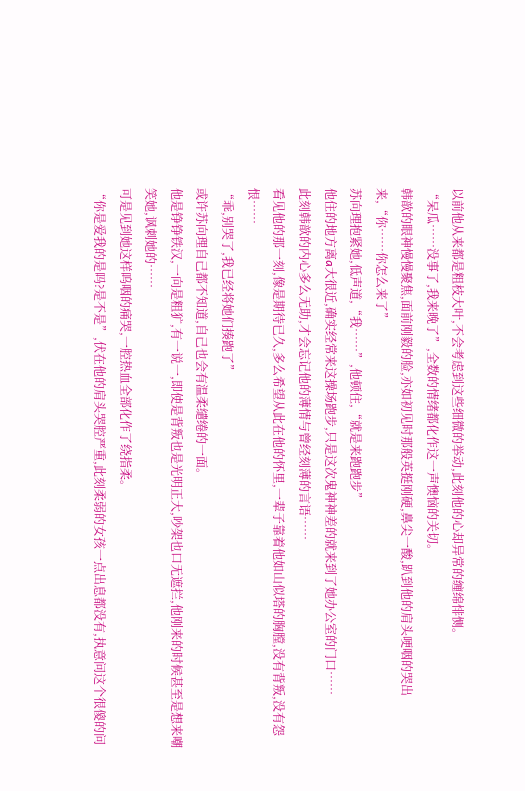以前他从来都是粗枝大叶,不会考虑到这些细微的举动,此刻他的心却异常的缠绵悱恻。
“呆瓜……没事了,我来晚了”,全数的情绪都化作这一声懊恼的关切。
韩歆的眼神慢慢聚焦,面前刚毅的脸,亦如初见时那般英挺刚硬,鼻尖一酸,趴到他的肩头哽咽的哭出来,“你……你怎么来了”
苏向理抱紧她,低声道,“我……”,他顿住,“就是来跑跑步”
他住的地方离a大很近,确实经常来这操场跑步,只是这次鬼神神差的就来到了她办公室的门口……
此刻韩歆的内心多么无助,才会忘记他的薄情与曾经刻薄的言语……
看见他的那一刻,像是期待已久,多么希望从此在他的怀里,一辈子靠着他如山似塔的胸膛,没有背叛,没有怨恨……
“乖,别哭了,我已经将她们揍跑了”
或许苏向理自己都不知道,自己也会有温柔缱绻的一面。
他是铮铮铁汉,一向是粗犷,有一说一,即使是背叛也是光明正大,吵架也口无遮拦,他刚来的时候甚至是想来嘲笑她,讽刺她的……
可是见到她这样呜咽的痛哭,一腔热血全部化作了绕指柔。
“你是爱我的是吗?是不是”,伏在他的肩头哭腔严重,此刻柔弱的女孩一点出息都没有,执意问这个很傻的问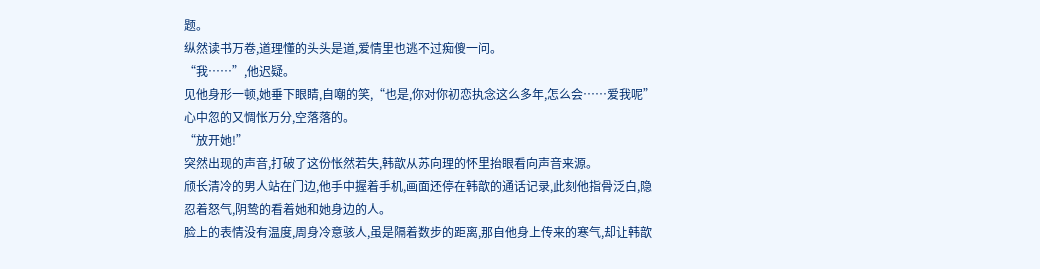题。
纵然读书万卷,道理懂的头头是道,爱情里也逃不过痴傻一问。
“我……”,他迟疑。
见他身形一顿,她垂下眼睛,自嘲的笑,“也是,你对你初恋执念这么多年,怎么会……爱我呢”
心中忽的又惆怅万分,空落落的。
“放开她!”
突然出现的声音,打破了这份怅然若失,韩歆从苏向理的怀里抬眼看向声音来源。
颀长清冷的男人站在门边,他手中握着手机,画面还停在韩歆的通话记录,此刻他指骨泛白,隐忍着怒气,阴鸷的看着她和她身边的人。
脸上的表情没有温度,周身冷意骇人,虽是隔着数步的距离,那自他身上传来的寒气,却让韩歆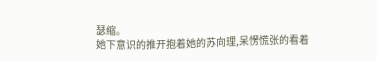瑟缩。
她下意识的推开抱着她的苏向理,呆愣慌张的看着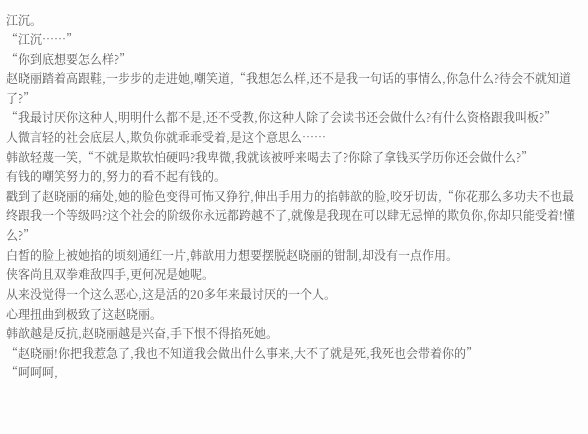江沉。
“江沉……”
“你到底想要怎么样?”
赵晓丽踏着高跟鞋,一步步的走进她,嘲笑道,“我想怎么样,还不是我一句话的事情么,你急什么?待会不就知道了?”
“我最讨厌你这种人,明明什么都不是,还不受教,你这种人除了会读书还会做什么?有什么资格跟我叫板?”
人微言轻的社会底层人,欺负你就乖乖受着,是这个意思么……
韩歆轻蔑一笑,“不就是欺软怕硬吗?我卑微,我就该被呼来喝去了?你除了拿钱买学历你还会做什么?”
有钱的嘲笑努力的,努力的看不起有钱的。
戳到了赵晓丽的痛处,她的脸色变得可怖又狰狞,伸出手用力的掐韩歆的脸,咬牙切齿,“你花那么多功夫不也最终跟我一个等级吗?这个社会的阶级你永远都跨越不了,就像是我现在可以肆无忌惮的欺负你,你却只能受着!懂么?”
白皙的脸上被她掐的顷刻通红一片,韩歆用力想要摆脱赵晓丽的钳制,却没有一点作用。
侠客尚且双拳难敌四手,更何况是她呢。
从来没觉得一个这么恶心,这是活的20多年来最讨厌的一个人。
心理扭曲到极致了这赵晓丽。
韩歆越是反抗,赵晓丽越是兴奋,手下恨不得掐死她。
“赵晓丽!你把我惹急了,我也不知道我会做出什么事来,大不了就是死,我死也会带着你的”
“呵呵呵,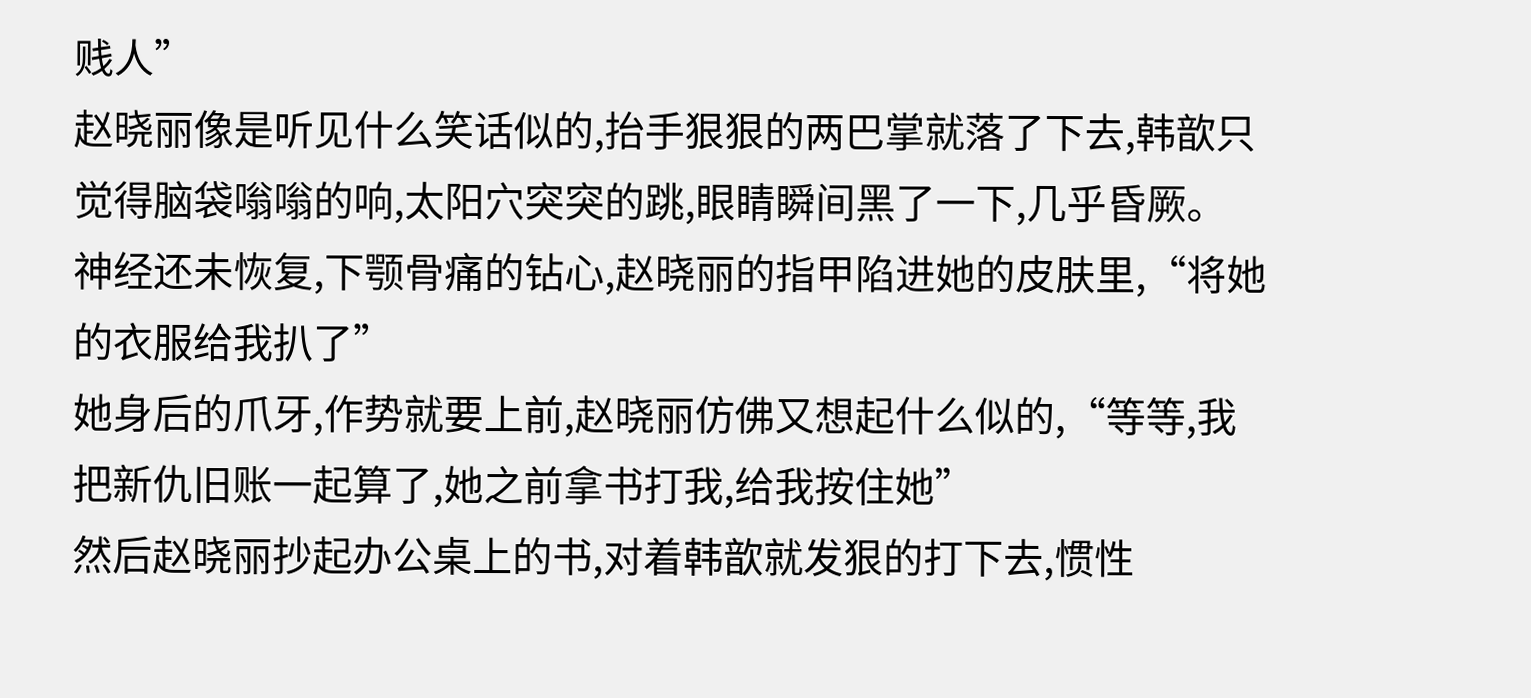贱人”
赵晓丽像是听见什么笑话似的,抬手狠狠的两巴掌就落了下去,韩歆只觉得脑袋嗡嗡的响,太阳穴突突的跳,眼睛瞬间黑了一下,几乎昏厥。
神经还未恢复,下颚骨痛的钻心,赵晓丽的指甲陷进她的皮肤里,“将她的衣服给我扒了”
她身后的爪牙,作势就要上前,赵晓丽仿佛又想起什么似的,“等等,我把新仇旧账一起算了,她之前拿书打我,给我按住她”
然后赵晓丽抄起办公桌上的书,对着韩歆就发狠的打下去,惯性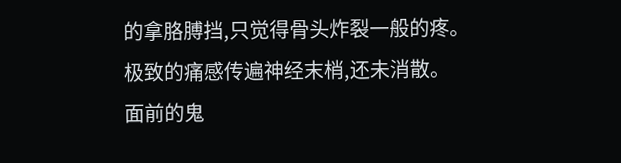的拿胳膊挡,只觉得骨头炸裂一般的疼。
极致的痛感传遍神经末梢,还未消散。
面前的鬼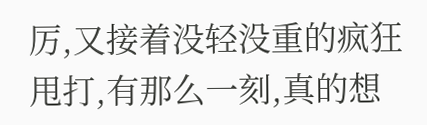厉,又接着没轻没重的疯狂甩打,有那么一刻,真的想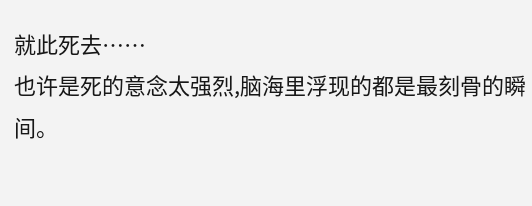就此死去……
也许是死的意念太强烈,脑海里浮现的都是最刻骨的瞬间。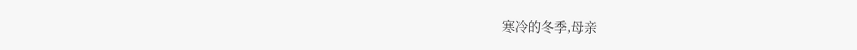寒冷的冬季,母亲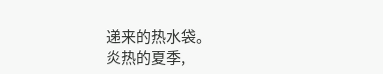递来的热水袋。
炎热的夏季,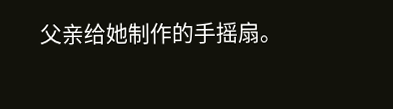父亲给她制作的手摇扇。